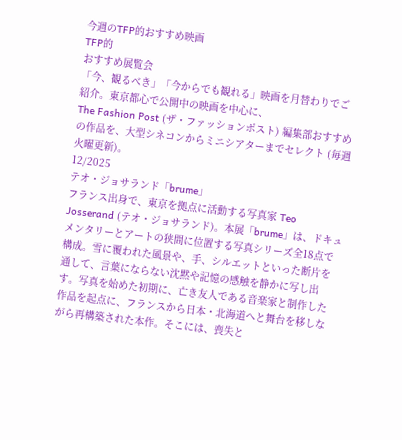今週のTFP的おすすめ映画
TFP的
おすすめ展覧会
「今、観るべき」「今からでも観れる」映画を月替わりでご紹介。東京都心で公開中の映画を中心に、
The Fashion Post (ザ・ファッションポスト) 編集部おすすめの作品を、大型シネコンからミニシアターまでセレクト (毎週火曜更新)。
12/2025
テオ・ジョサランド「brume」
フランス出身で、東京を拠点に活動する写真家 Teo Josserand (テオ・ジョサランド)。本展「brume」は、ドキュメンタリーとアートの狭間に位置する写真シリーズ全18点で構成。雪に覆われた風景や、手、シルエットといった断片を通して、言葉にならない沈黙や記憶の感触を静かに写し出す。写真を始めた初期に、亡き友人である音楽家と制作した作品を起点に、フランスから日本・北海道へと舞台を移しながら再構築された本作。そこには、喪失と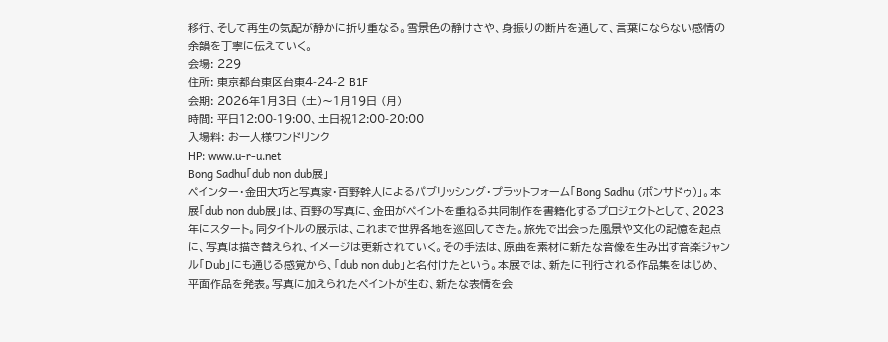移行、そして再生の気配が静かに折り重なる。雪景色の静けさや、身振りの断片を通して、言葉にならない感情の余韻を丁寧に伝えていく。
会場: 229
住所: 東京都台東区台東4-24-2 B1F
会期: 2026年1月3日 (土)〜1月19日 (月)
時間: 平日12:00-19:00、土日祝12:00-20:00
入場料: お一人様ワンドリンク
HP: www.u-r-u.net
Bong Sadhu「dub non dub展」
ペインター・金田大巧と写真家・百野幹人によるパブリッシング・プラットフォーム「Bong Sadhu (ボンサドゥ)」。本展「dub non dub展」は、百野の写真に、金田がペイントを重ねる共同制作を書籍化するプロジェクトとして、2023年にスタート。同タイトルの展示は、これまで世界各地を巡回してきた。旅先で出会った風景や文化の記憶を起点に、写真は描き替えられ、イメージは更新されていく。その手法は、原曲を素材に新たな音像を生み出す音楽ジャンル「Dub」にも通じる感覚から、「dub non dub」と名付けたという。本展では、新たに刊行される作品集をはじめ、平面作品を発表。写真に加えられたペイントが生む、新たな表情を会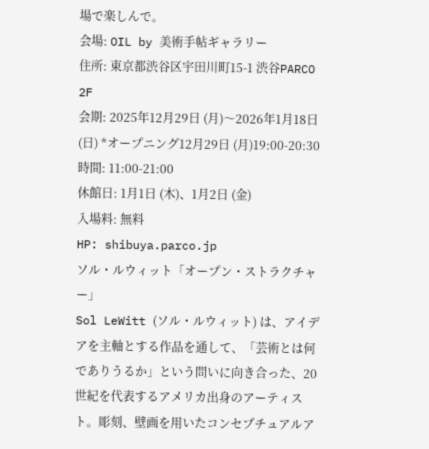場で楽しんで。
会場: OIL by 美術手帖ギャラリー
住所: 東京都渋谷区宇田川町15-1 渋谷PARCO 2F
会期: 2025年12月29日 (月)〜2026年1月18日 (日) *オープニング12月29日 (月)19:00-20:30
時間: 11:00-21:00
休館日: 1月1日 (木)、1月2日 (金)
入場料: 無料
HP: shibuya.parco.jp
ソル・ルウィット「オープン・ストラクチャー」
Sol LeWitt (ソル・ルウィット) は、アイデアを主軸とする作品を通して、「芸術とは何でありうるか」という問いに向き合った、20世紀を代表するアメリカ出身のアーティスト。彫刻、壁画を用いたコンセプチュアルア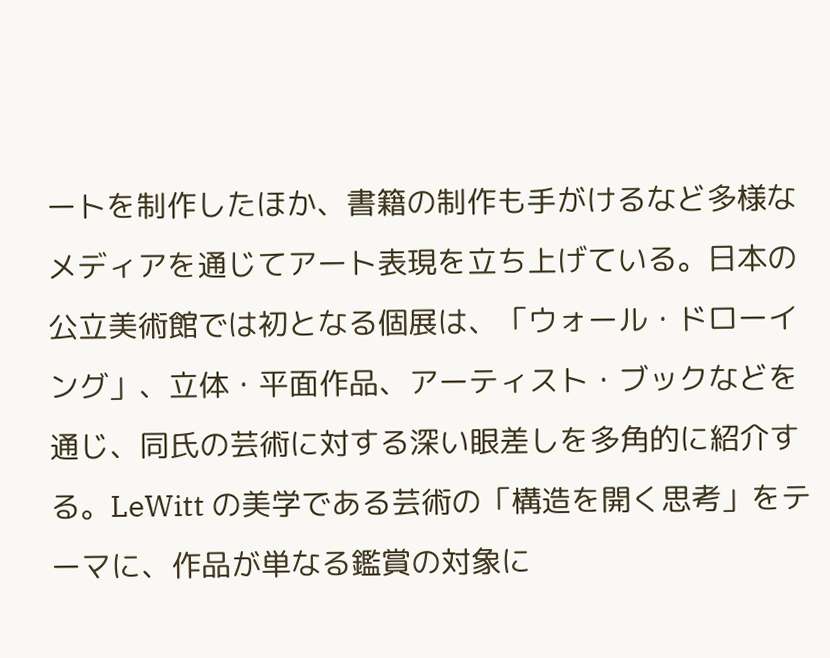ートを制作したほか、書籍の制作も手がけるなど多様なメディアを通じてアート表現を立ち上げている。日本の公立美術館では初となる個展は、「ウォール・ドローイング」、立体・平面作品、アーティスト・ブックなどを通じ、同氏の芸術に対する深い眼差しを多角的に紹介する。LeWitt の美学である芸術の「構造を開く思考」をテーマに、作品が単なる鑑賞の対象に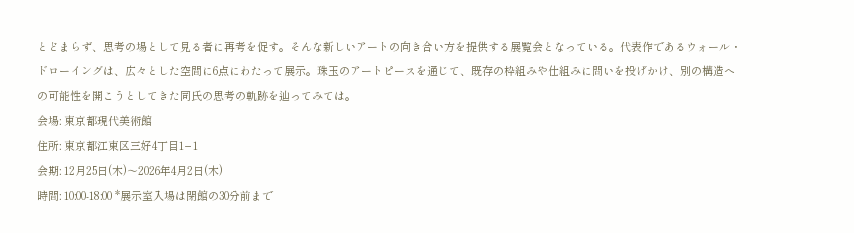とどまらず、思考の場として見る者に再考を促す。そんな新しいアートの向き合い方を提供する展覧会となっている。代表作であるウォール・ドローイングは、広々とした空間に6点にわたって展示。珠玉のアートピースを通じて、既存の枠組みや仕組みに問いを投げかけ、別の構造への可能性を開こうとしてきた同氏の思考の軌跡を辿ってみては。
会場: 東京都現代美術館
住所: 東京都江東区三好4丁目1−1
会期: 12月25日(木)〜2026年4月2日(木)
時間: 10:00-18:00 *展示室入場は閉館の30分前まで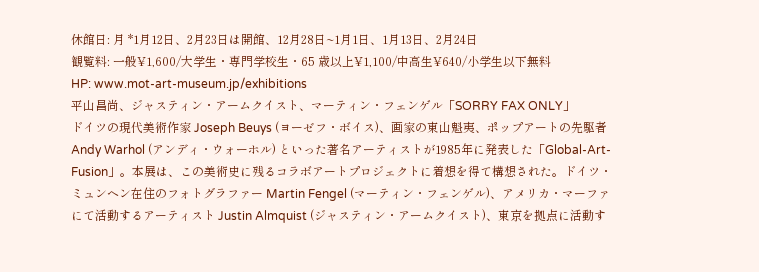休館日: 月 *1月12日、2月23日は開館、12月28日~1月1日、1月13日、2月24日
観覧料: 一般¥1,600/大学生・専門学校生・65 歳以上¥1,100/中高生¥640/小学生以下無料
HP: www.mot-art-museum.jp/exhibitions
平山昌尚、ジャスティン・アームクイスト、マーティン・フェンゲル「SORRY FAX ONLY」
ドイツの現代美術作家 Joseph Beuys (ヨーゼフ・ボイス)、画家の東山魁夷、ポップアートの先駆者 Andy Warhol (アンディ・ウォーホル) といった著名アーティストが1985年に発表した「Global-Art-Fusion」。本展は、この美術史に残るコラボアートプロジェクトに着想を得て構想された。ドイツ・ミュンヘン在住のフォトグラファー Martin Fengel (マーティン・フェンゲル)、アメリカ・マーファにて活動するアーティスト Justin Almquist (ジャスティン・アームクイスト)、東京を拠点に活動す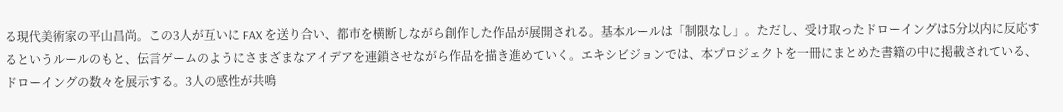る現代美術家の平山昌尚。この3人が互いに FAX を送り合い、都市を横断しながら創作した作品が展開される。基本ルールは「制限なし」。ただし、受け取ったドローイングは5分以内に反応するというルールのもと、伝言ゲームのようにさまざまなアイデアを連鎖させながら作品を描き進めていく。エキシビジョンでは、本プロジェクトを一冊にまとめた書籍の中に掲載されている、ドローイングの数々を展示する。3人の感性が共鳴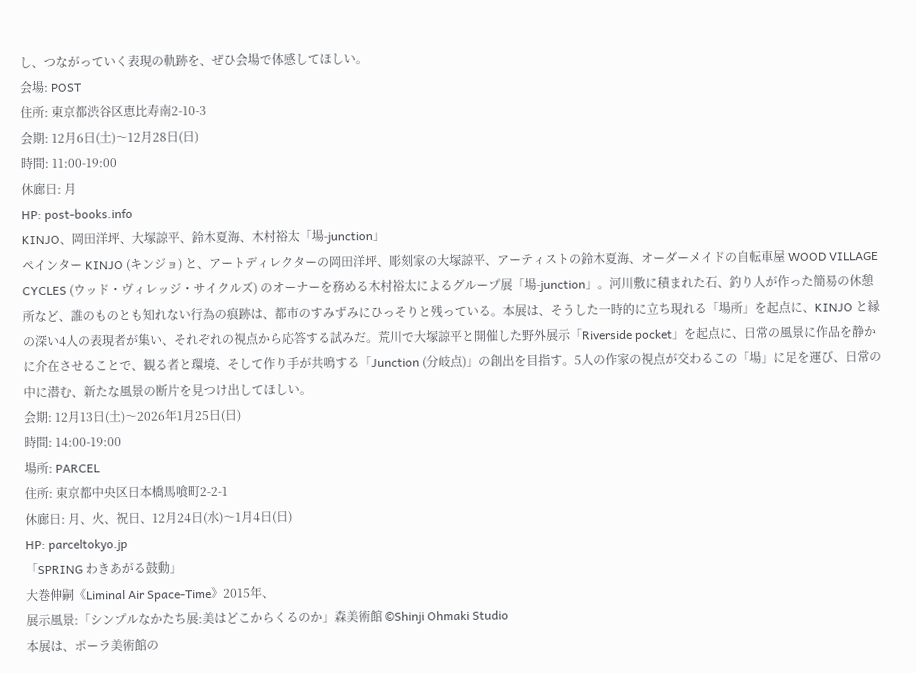し、つながっていく表現の軌跡を、ぜひ会場で体感してほしい。
会場: POST
住所: 東京都渋谷区恵比寿南2-10-3
会期: 12月6日(土)〜12月28日(日)
時間: 11:00-19:00
休廊日: 月
HP: post-books.info
KINJO、岡田洋坪、大塚諒平、鈴木夏海、木村裕太「場-junction」
ペインター KINJO (キンジョ) と、アートディレクターの岡田洋坪、彫刻家の大塚諒平、アーティストの鈴木夏海、オーダーメイドの自転車屋 WOOD VILLAGE CYCLES (ウッド・ヴィレッジ・サイクルズ) のオーナーを務める木村裕太によるグループ展「場-junction」。河川敷に積まれた石、釣り人が作った簡易の休憩所など、誰のものとも知れない行為の痕跡は、都市のすみずみにひっそりと残っている。本展は、そうした一時的に立ち現れる「場所」を起点に、KINJO と縁の深い4人の表現者が集い、それぞれの視点から応答する試みだ。荒川で大塚諒平と開催した野外展示「Riverside pocket」を起点に、日常の風景に作品を静かに介在させることで、観る者と環境、そして作り手が共鳴する「Junction (分岐点)」の創出を目指す。5人の作家の視点が交わるこの「場」に足を運び、日常の中に潜む、新たな風景の断片を見つけ出してほしい。
会期: 12月13日(土)〜2026年1月25日(日)
時間: 14:00-19:00
場所: PARCEL
住所: 東京都中央区日本橋馬喰町2-2-1
休廊日: 月、火、祝日、12月24日(水)〜1月4日(日)
HP: parceltokyo.jp
「SPRING わきあがる鼓動」
大巻伸嗣《Liminal Air Space-Time》2015年、
展示風景:「シンプルなかたち展:美はどこからくるのか」森美術館 ©Shinji Ohmaki Studio
本展は、ポーラ美術館の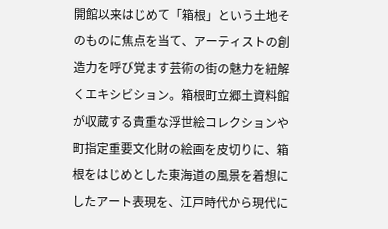開館以来はじめて「箱根」という土地そのものに焦点を当て、アーティストの創造力を呼び覚ます芸術の街の魅力を紐解くエキシビション。箱根町立郷土資料館が収蔵する貴重な浮世絵コレクションや町指定重要文化財の絵画を皮切りに、箱根をはじめとした東海道の風景を着想にしたアート表現を、江戸時代から現代に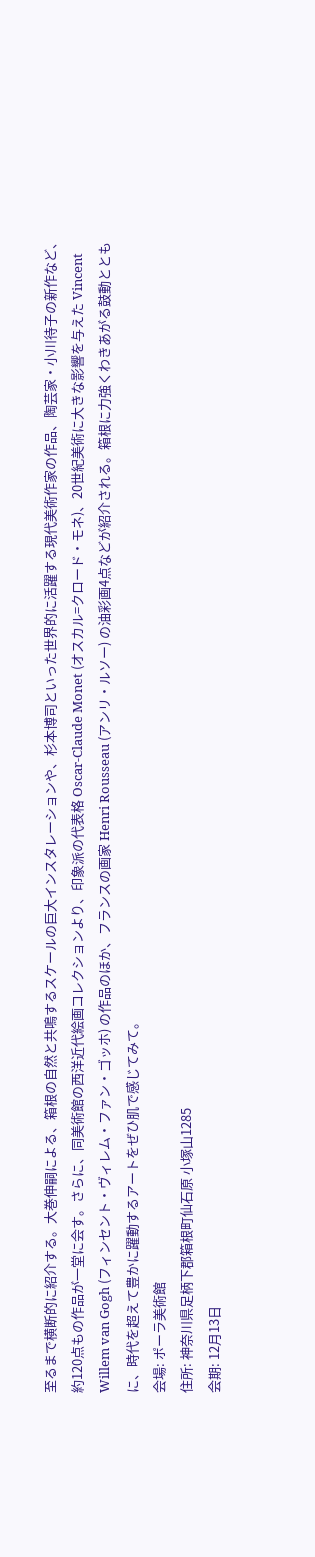至るまで横断的に紹介する。大巻伸嗣による、箱根の自然と共鳴するスケールの巨大インスタレーションや、杉本博司といった世界的に活躍する現代美術作家の作品、陶芸家・小川待子の新作など、約120点もの作品が一堂に会す。さらに、同美術館の西洋近代絵画コレクションより、印象派の代表格 Oscar-Claude Monet (オスカル=クロード・モネ)、20世紀美術に大きな影響を与えた Vincent Willem van Gogh (フィンセント・ヴィレム・ファン・ゴッホ) の作品のほか、フランスの画家 Henri Rousseau (アンリ・ルソー) の油彩画4点などが紹介される。箱根に力強くわきあがる鼓動とともに、時代を超えて豊かに躍動するアートをぜひ肌で感じてみて。
会場: ポーラ美術館
住所: 神奈川県足柄下郡箱根町仙石原 小塚山1285
会期: 12月13日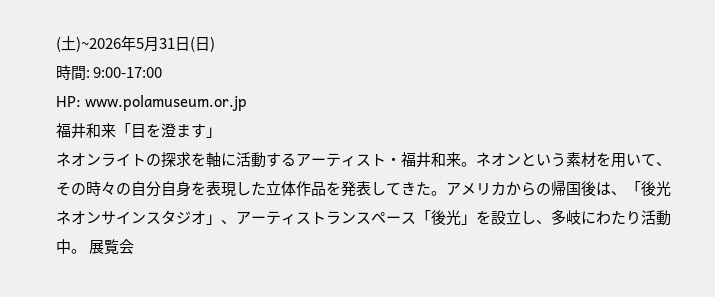(土)~2026年5月31日(日)
時間: 9:00-17:00
HP: www.polamuseum.or.jp
福井和来「目を澄ます」
ネオンライトの探求を軸に活動するアーティスト・福井和来。ネオンという素材を用いて、その時々の自分自身を表現した立体作品を発表してきた。アメリカからの帰国後は、「後光ネオンサインスタジオ」、アーティストランスペース「後光」を設立し、多岐にわたり活動中。 展覧会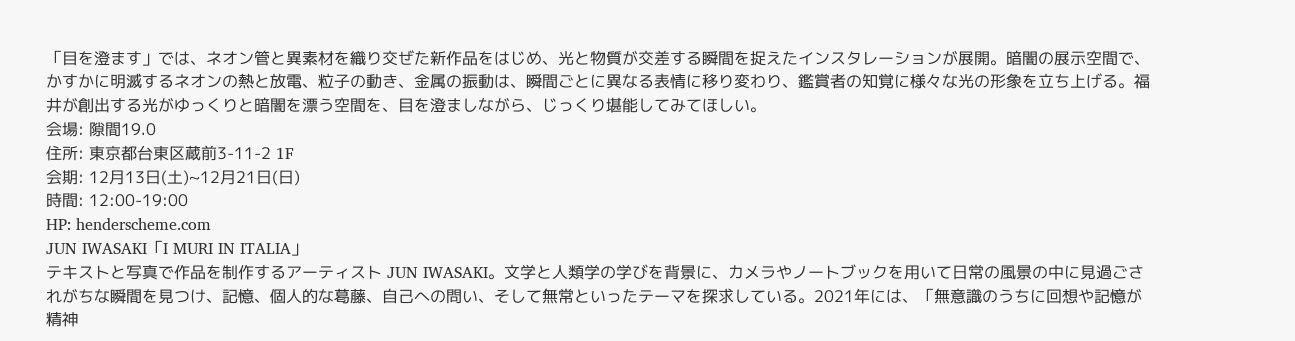「目を澄ます」では、ネオン管と異素材を織り交ぜた新作品をはじめ、光と物質が交差する瞬間を捉えたインスタレーションが展開。暗闇の展示空間で、かすかに明滅するネオンの熱と放電、粒子の動き、金属の振動は、瞬間ごとに異なる表情に移り変わり、鑑賞者の知覚に様々な光の形象を立ち上げる。福井が創出する光がゆっくりと暗闇を漂う空間を、目を澄ましながら、じっくり堪能してみてほしい。
会場: 隙間19.0
住所: 東京都台東区蔵前3-11-2 1F
会期: 12月13日(土)~12月21日(日)
時間: 12:00-19:00
HP: henderscheme.com
JUN IWASAKI「I MURI IN ITALIA」
テキストと写真で作品を制作するアーティスト JUN IWASAKI。文学と人類学の学びを背景に、カメラやノートブックを用いて日常の風景の中に見過ごされがちな瞬間を見つけ、記憶、個人的な葛藤、自己への問い、そして無常といったテーマを探求している。2021年には、「無意識のうちに回想や記憶が精神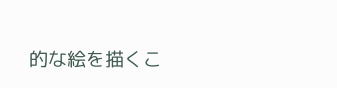的な絵を描くこ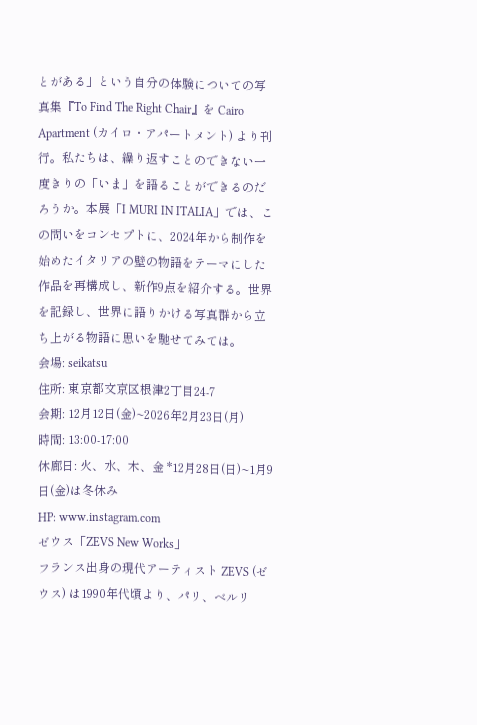とがある」という自分の体験についての写真集『To Find The Right Chair』を Cairo Apartment (カイロ・アパートメント) より刊行。私たちは、繰り返すことのできない一度きりの「いま」を語ることができるのだろうか。本展「I MURI IN ITALIA」では、この問いをコンセプトに、2024年から制作を始めたイタリアの壁の物語をテーマにした作品を再構成し、新作9点を紹介する。世界を記録し、世界に語りかける写真群から立ち上がる物語に思いを馳せてみては。
会場: seikatsu
住所: 東京都文京区根津2丁目24-7
会期: 12月12日(金)~2026年2月23日(月)
時間: 13:00-17:00
休廊日: 火、水、木、金 *12月28日(日)~1月9日(金)は冬休み
HP: www.instagram.com
ゼウス「ZEVS New Works」
フランス出身の現代アーティスト ZEVS (ゼウス) は1990年代頃より、パリ、ベルリ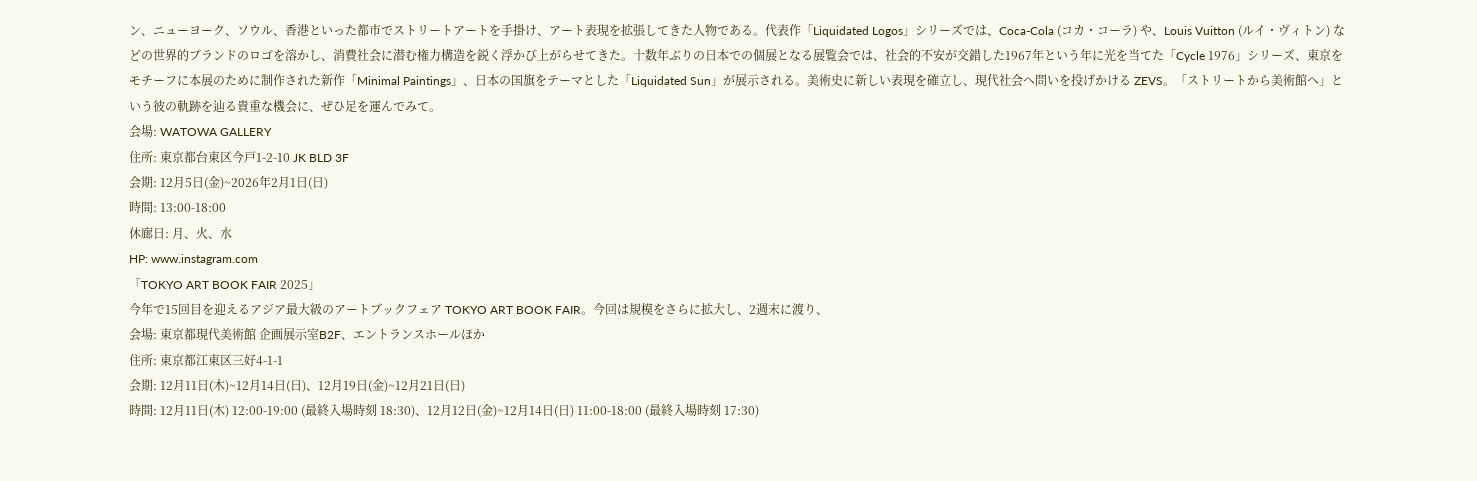ン、ニューヨーク、ソウル、香港といった都市でストリートアートを手掛け、アート表現を拡張してきた人物である。代表作「Liquidated Logos」シリーズでは、Coca-Cola (コカ・コーラ) や、Louis Vuitton (ルイ・ヴィトン) などの世界的ブランドのロゴを溶かし、消費社会に潜む権力構造を鋭く浮かび上がらせてきた。十数年ぶりの日本での個展となる展覧会では、社会的不安が交錯した1967年という年に光を当てた「Cycle 1976」シリーズ、東京をモチーフに本展のために制作された新作「Minimal Paintings」、日本の国旗をテーマとした「Liquidated Sun」が展示される。美術史に新しい表現を確立し、現代社会へ問いを投げかける ZEVS。「ストリートから美術館へ」という彼の軌跡を辿る貴重な機会に、ぜひ足を運んでみて。
会場: WATOWA GALLERY
住所: 東京都台東区今戸1-2-10 JK BLD 3F
会期: 12月5日(金)~2026年2月1日(日)
時間: 13:00-18:00
休廊日: 月、火、水
HP: www.instagram.com
「TOKYO ART BOOK FAIR 2025」
今年で15回目を迎えるアジア最大級のアートブックフェア TOKYO ART BOOK FAIR。今回は規模をさらに拡大し、2週末に渡り、
会場: 東京都現代美術館 企画展示室B2F、エントランスホールほか
住所: 東京都江東区三好4-1-1
会期: 12月11日(木)~12月14日(日)、12月19日(金)~12月21日(日)
時間: 12月11日(木) 12:00-19:00 (最終入場時刻 18:30)、12月12日(金)~12月14日(日) 11:00-18:00 (最終入場時刻 17:30)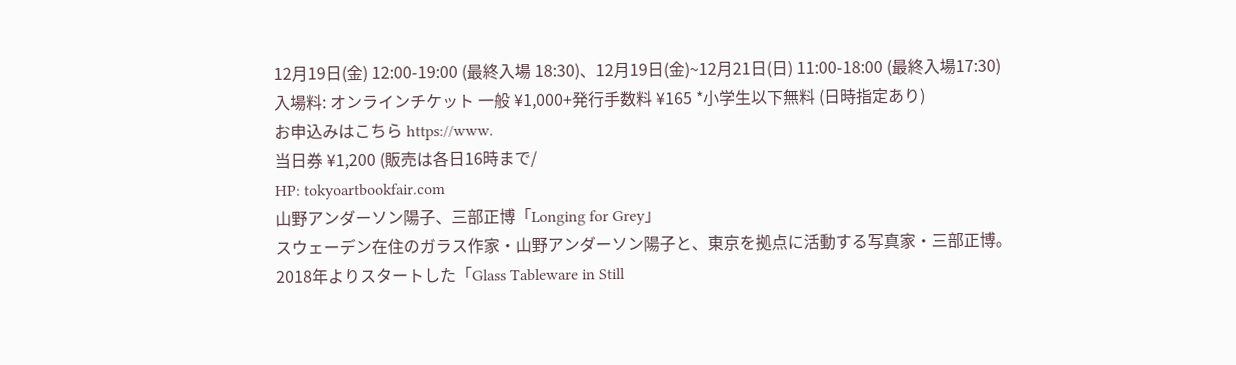12月19日(金) 12:00-19:00 (最終入場 18:30)、12月19日(金)~12月21日(日) 11:00-18:00 (最終入場17:30)
入場料: オンラインチケット 一般 ¥1,000+発行手数料 ¥165 *小学生以下無料 (日時指定あり)
お申込みはこちら https://www.
当日券 ¥1,200 (販売は各日16時まで/
HP: tokyoartbookfair.com
山野アンダーソン陽子、三部正博「Longing for Grey」
スウェーデン在住のガラス作家・山野アンダーソン陽子と、東京を拠点に活動する写真家・三部正博。2018年よりスタートした「Glass Tableware in Still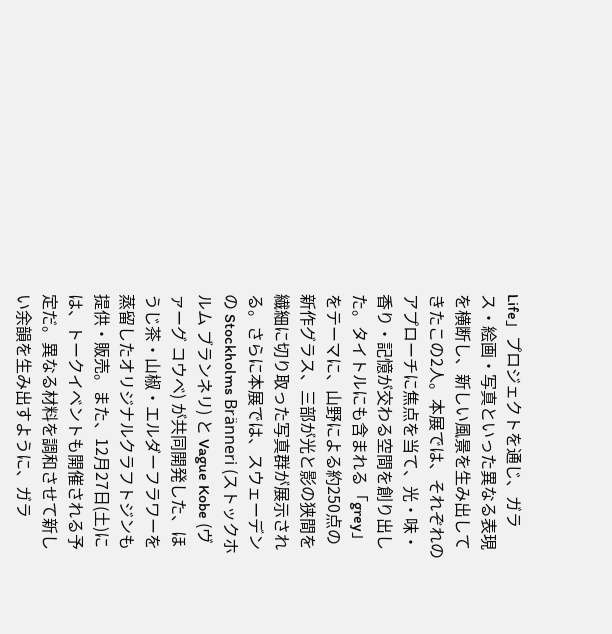Life」プロジェクトを通じ、ガラス・絵画・写真といった異なる表現を横断し、新しい風景を生み出してきたこの2人。本展では、それぞれのアプローチに焦点を当て、光・味・香り・記憶が交わる空間を創り出した。タイトルにも含まれる「grey」をテーマに、山野による約250点の新作グラス、三部が光と影の狭間を繊細に切り取った写真群が展示される。さらに本展では、スウェーデンの Stockholms Bränneri (ストックホルム ブランネリ) と Vague Kobe (ヴァーグ コウベ) が共同開発した、ほうじ茶・山椒・エルダーフラワーを蒸留したオリジナルクラフトジンも提供・販売。また、12月27日(土)には、トークイベントも開催される予定だ。異なる材料を調和させて新しい余韻を生み出すように、ガラ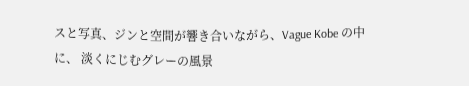スと写真、ジンと空間が響き合いながら、Vague Kobe の中に、 淡くにじむグレーの風景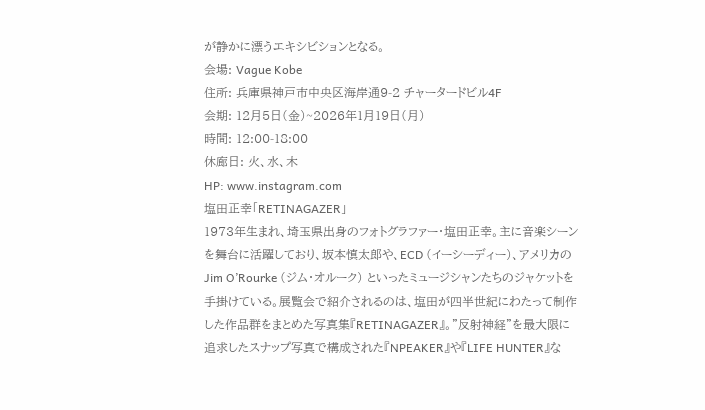が静かに漂うエキシビションとなる。
会場: Vague Kobe
住所: 兵庫県神戸市中央区海岸通9-2 チャータードビル4F
会期: 12月5日(金)~2026年1月19日(月)
時間: 12:00-18:00
休廊日: 火、水、木
HP: www.instagram.com
塩田正幸「RETINAGAZER」
1973年生まれ、埼玉県出身のフォトグラファー・塩田正幸。主に音楽シーンを舞台に活躍しており、坂本慎太郎や、ECD (イーシーディー)、アメリカの Jim O’Rourke (ジム・オルーク) といったミュージシャンたちのジャケットを手掛けている。展覧会で紹介されるのは、塩田が四半世紀にわたって制作した作品群をまとめた写真集『RETINAGAZER』。”反射神経”を最大限に追求したスナップ写真で構成された『NPEAKER』や『LIFE HUNTER』な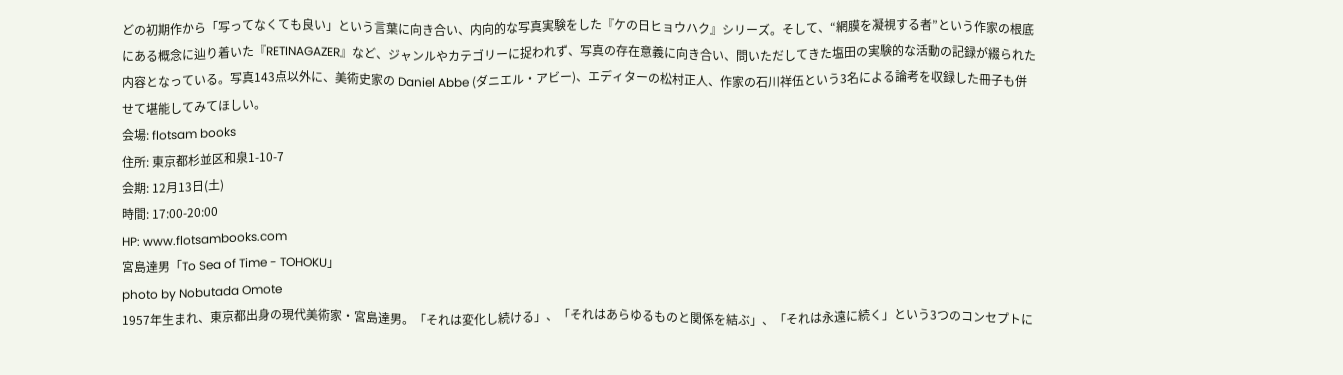どの初期作から「写ってなくても良い」という言葉に向き合い、内向的な写真実験をした『ケの日ヒョウハク』シリーズ。そして、“網膜を凝視する者”という作家の根底にある概念に辿り着いた『RETINAGAZER』など、ジャンルやカテゴリーに捉われず、写真の存在意義に向き合い、問いただしてきた塩田の実験的な活動の記録が綴られた内容となっている。写真143点以外に、美術史家の Daniel Abbe (ダニエル・アビー)、エディターの松村正人、作家の石川祥伍という3名による論考を収録した冊子も併せて堪能してみてほしい。
会場: flotsam books
住所: 東京都杉並区和泉1-10-7
会期: 12月13日(土)
時間: 17:00-20:00
HP: www.flotsambooks.com
宮島達男「To Sea of Time - TOHOKU」
photo by Nobutada Omote
1957年生まれ、東京都出身の現代美術家・宮島達男。「それは変化し続ける」、「それはあらゆるものと関係を結ぶ」、「それは永遠に続く」という3つのコンセプトに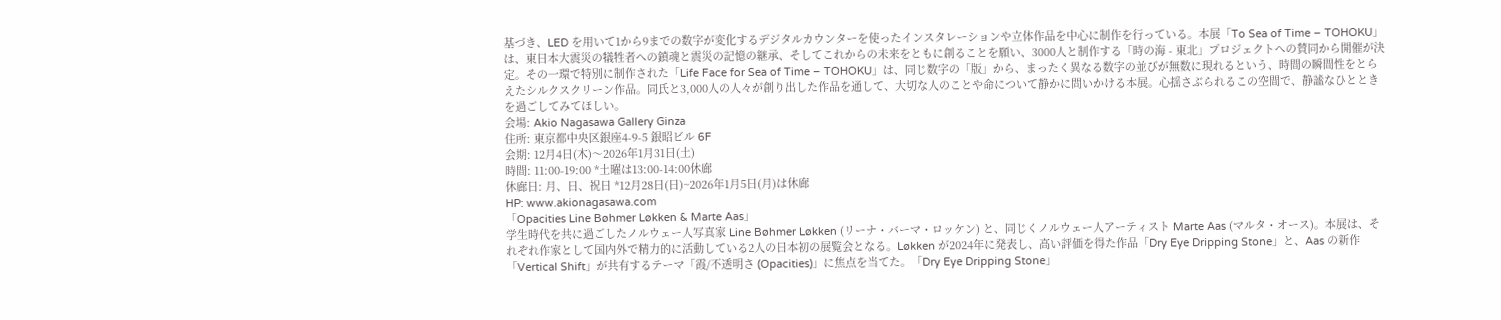基づき、LED を用いて1から9までの数字が変化するデジタルカウンターを使ったインスタレーションや立体作品を中心に制作を行っている。本展「To Sea of Time – TOHOKU」は、東日本大震災の犠牲者への鎮魂と震災の記憶の継承、そしてこれからの未来をともに創ることを願い、3000人と制作する「時の海 - 東北」プロジェクトへの賛同から開催が決定。その一環で特別に制作された「Life Face for Sea of Time – TOHOKU」は、同じ数字の「版」から、まったく異なる数字の並びが無数に現れるという、時間の瞬間性をとらえたシルクスクリーン作品。同氏と3,000人の人々が創り出した作品を通して、大切な人のことや命について静かに問いかける本展。心揺さぶられるこの空間で、静謐なひとときを過ごしてみてほしい。
会場: Akio Nagasawa Gallery Ginza
住所: 東京都中央区銀座4-9-5 銀昭ビル 6F
会期: 12月4日(木)〜2026年1月31日(土)
時間: 11:00-19:00 *土曜は13:00-14:00休廊
休廊日: 月、日、祝日 *12月28日(日)~2026年1月5日(月)は休廊
HP: www.akionagasawa.com
「Opacities Line Bøhmer Løkken & Marte Aas」
学生時代を共に過ごしたノルウェー人写真家 Line Bøhmer Løkken (リーナ・バーマ・ロッケン) と、同じくノルウェー人アーティスト Marte Aas (マルタ・オース)。本展は、それぞれ作家として国内外で精力的に活動している2人の日本初の展覧会となる。Løkken が2024年に発表し、高い評価を得た作品「Dry Eye Dripping Stone」と、Aas の新作「Vertical Shift」が共有するテーマ「霞/不透明さ (Opacities)」に焦点を当てた。「Dry Eye Dripping Stone」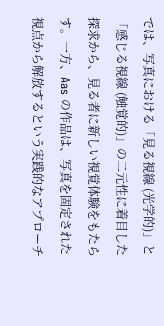では、写真における「見る視線 (光学的)」と「感じる視線 (触覚的)」の二元性に着目した探求から、見る者に新しい視覚体験をもたらす。一方、Aas の作品は、写真を固定された視点から解放するという実践的なアプローチ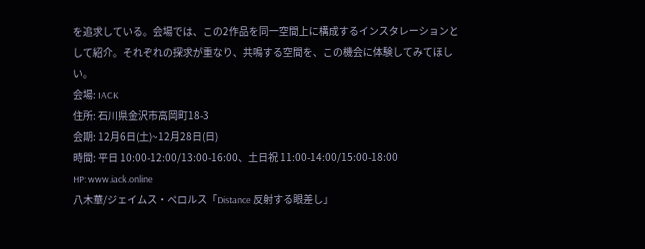を追求している。会場では、この2作品を同一空間上に構成するインスタレーションとして紹介。それぞれの探求が重なり、共鳴する空間を、この機会に体験してみてほしい。
会場: IACK
住所: 石川県金沢市高岡町18-3
会期: 12月6日(土)~12月28日(日)
時間: 平日 10:00-12:00/13:00-16:00、土日祝 11:00-14:00/15:00-18:00
HP: www.iack.online
八木華/ジェイムス・ペロルス「Distance 反射する眼差し」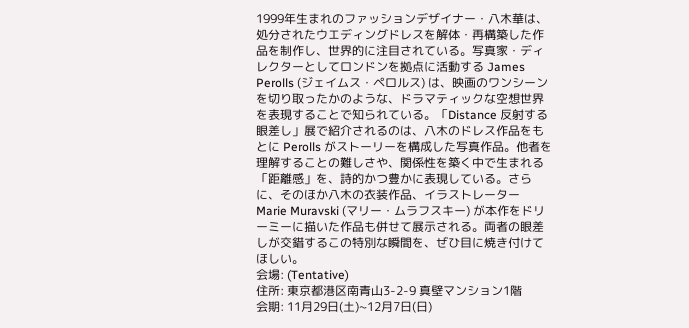1999年生まれのファッションデザイナー・八木華は、処分されたウエディングドレスを解体・再構築した作品を制作し、世界的に注目されている。写真家・ディレクターとしてロンドンを拠点に活動する James Perolls (ジェイムス・ペロルス) は、映画のワンシーンを切り取ったかのような、ドラマティックな空想世界を表現することで知られている。「Distance 反射する眼差し」展で紹介されるのは、八木のドレス作品をもとに Perolls がストーリーを構成した写真作品。他者を理解することの難しさや、関係性を築く中で生まれる「距離感」を、詩的かつ豊かに表現している。さらに、そのほか八木の衣装作品、イラストレーター Marie Muravski (マリー・ムラフスキー) が本作をドリーミーに描いた作品も併せて展示される。両者の眼差しが交錯するこの特別な瞬間を、ぜひ目に焼き付けてほしい。
会場: (Tentative)
住所: 東京都港区南青山3-2-9 真壁マンション1階
会期: 11月29日(土)~12月7日(日)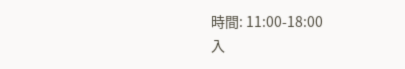時間: 11:00-18:00
入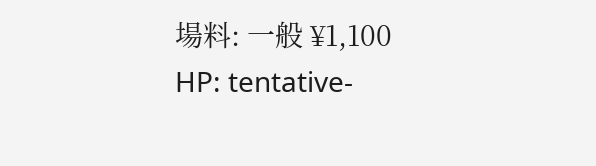場料: 一般 ¥1,100
HP: tentative-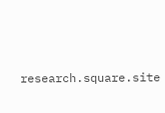research.square.site